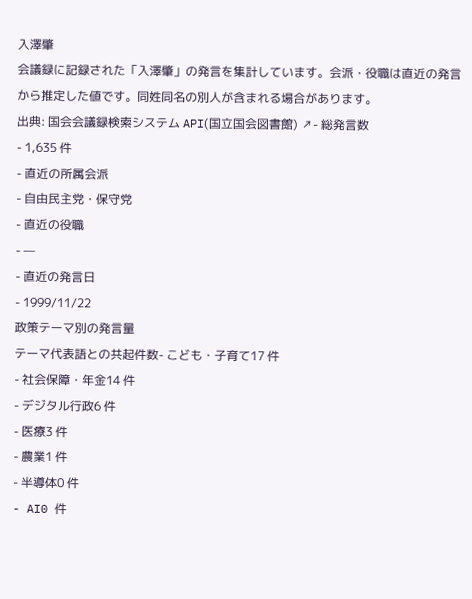入澤肇
会議録に記録された「入澤肇」の発言を集計しています。会派・役職は直近の発言から推定した値です。同姓同名の別人が含まれる場合があります。
出典: 国会会議録検索システム API(国立国会図書館) ↗- 総発言数
- 1,635 件
- 直近の所属会派
- 自由民主党・保守党
- 直近の役職
- —
- 直近の発言日
- 1999/11/22
政策テーマ別の発言量
テーマ代表語との共起件数- こども・子育て17 件
- 社会保障・年金14 件
- デジタル行政6 件
- 医療3 件
- 農業1 件
- 半導体0 件
- AI0 件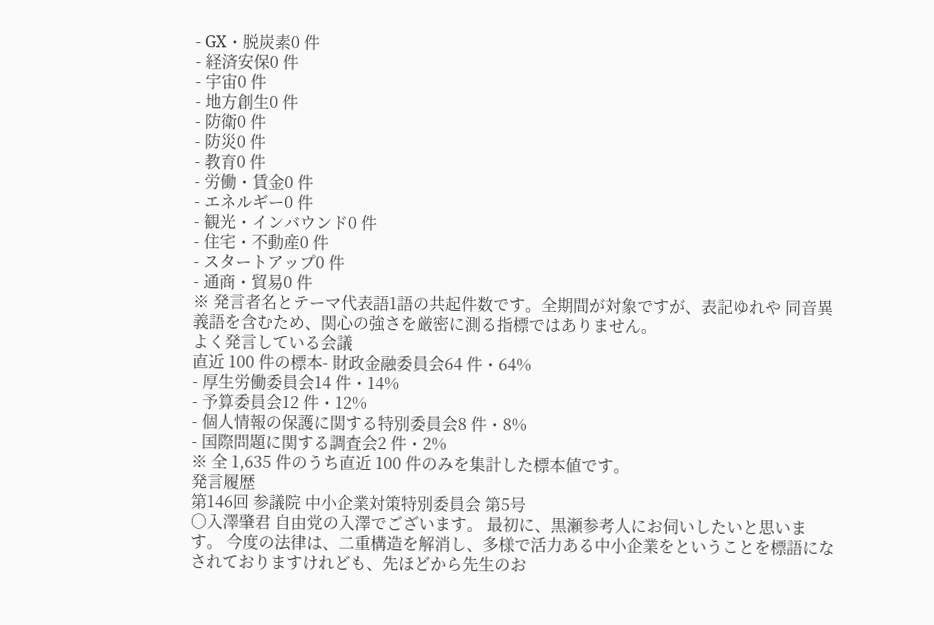- GX・脱炭素0 件
- 経済安保0 件
- 宇宙0 件
- 地方創生0 件
- 防衛0 件
- 防災0 件
- 教育0 件
- 労働・賃金0 件
- エネルギー0 件
- 観光・インバウンド0 件
- 住宅・不動産0 件
- スタートアップ0 件
- 通商・貿易0 件
※ 発言者名とテーマ代表語1語の共起件数です。全期間が対象ですが、表記ゆれや 同音異義語を含むため、関心の強さを厳密に測る指標ではありません。
よく発言している会議
直近 100 件の標本- 財政金融委員会64 件・64%
- 厚生労働委員会14 件・14%
- 予算委員会12 件・12%
- 個人情報の保護に関する特別委員会8 件・8%
- 国際問題に関する調査会2 件・2%
※ 全 1,635 件のうち直近 100 件のみを集計した標本値です。
発言履歴
第146回 参議院 中小企業対策特別委員会 第5号
○入澤肇君 自由党の入澤でございます。 最初に、黒瀬参考人にお伺いしたいと思います。 今度の法律は、二重構造を解消し、多様で活力ある中小企業をということを標語になされておりますけれども、先ほどから先生のお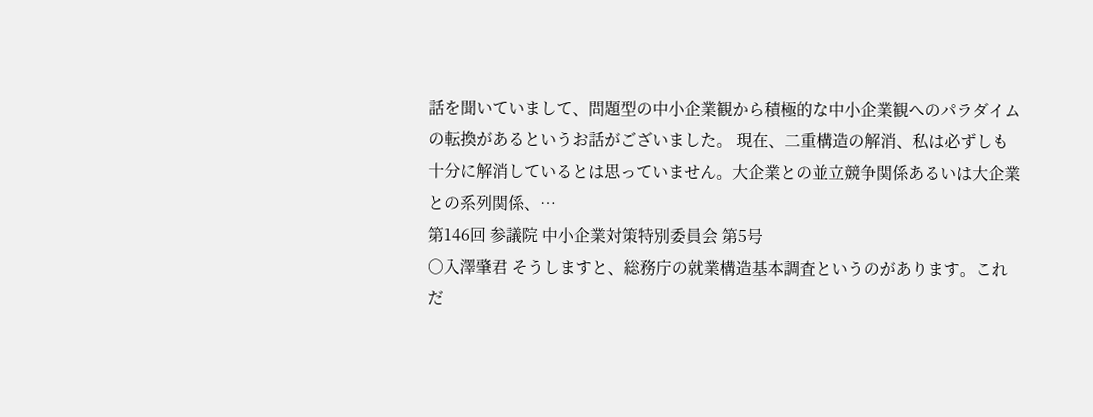話を聞いていまして、問題型の中小企業観から積極的な中小企業観へのパラダイムの転換があるというお話がございました。 現在、二重構造の解消、私は必ずしも十分に解消しているとは思っていません。大企業との並立競争関係あるいは大企業との系列関係、…
第146回 参議院 中小企業対策特別委員会 第5号
○入澤肇君 そうしますと、総務庁の就業構造基本調査というのがあります。これだ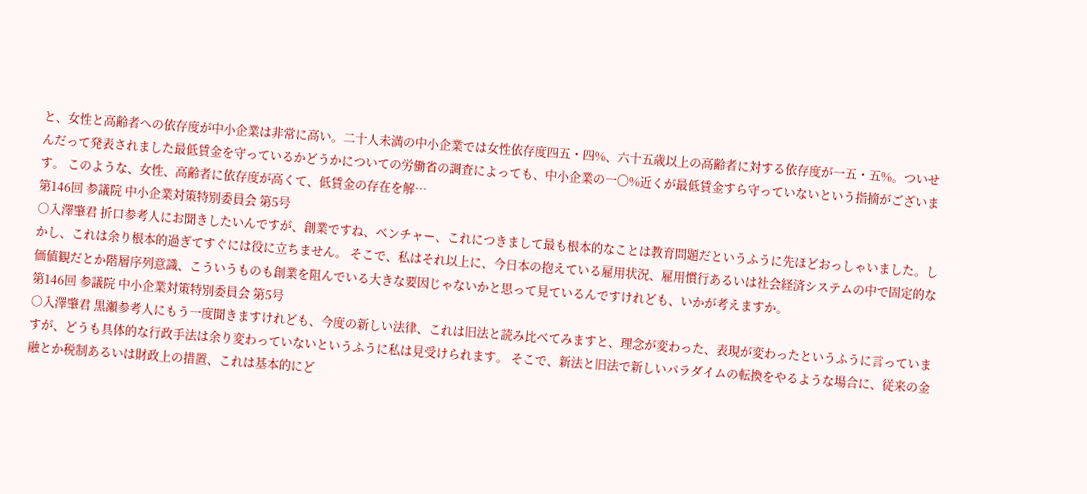と、女性と高齢者への依存度が中小企業は非常に高い。二十人未満の中小企業では女性依存度四五・四%、六十五歳以上の高齢者に対する依存度が一五・五%。ついせんだって発表されました最低賃金を守っているかどうかについての労働省の調査によっても、中小企業の一〇%近くが最低賃金すら守っていないという指摘がございます。 このような、女性、高齢者に依存度が高くて、低賃金の存在を解…
第146回 参議院 中小企業対策特別委員会 第5号
○入澤肇君 折口参考人にお聞きしたいんですが、創業ですね、ベンチャー、これにつきまして最も根本的なことは教育問題だというふうに先ほどおっしゃいました。しかし、これは余り根本的過ぎてすぐには役に立ちません。 そこで、私はそれ以上に、今日本の抱えている雇用状況、雇用慣行あるいは社会経済システムの中で固定的な価値観だとか階層序列意識、こういうものも創業を阻んでいる大きな要因じゃないかと思って見ているんですけれども、いかが考えますか。
第146回 参議院 中小企業対策特別委員会 第5号
○入澤肇君 黒瀬参考人にもう一度聞きますけれども、今度の新しい法律、これは旧法と読み比べてみますと、理念が変わった、表現が変わったというふうに言っていますが、どうも具体的な行政手法は余り変わっていないというふうに私は見受けられます。 そこで、新法と旧法で新しいパラダイムの転換をやるような場合に、従来の金融とか税制あるいは財政上の措置、これは基本的にど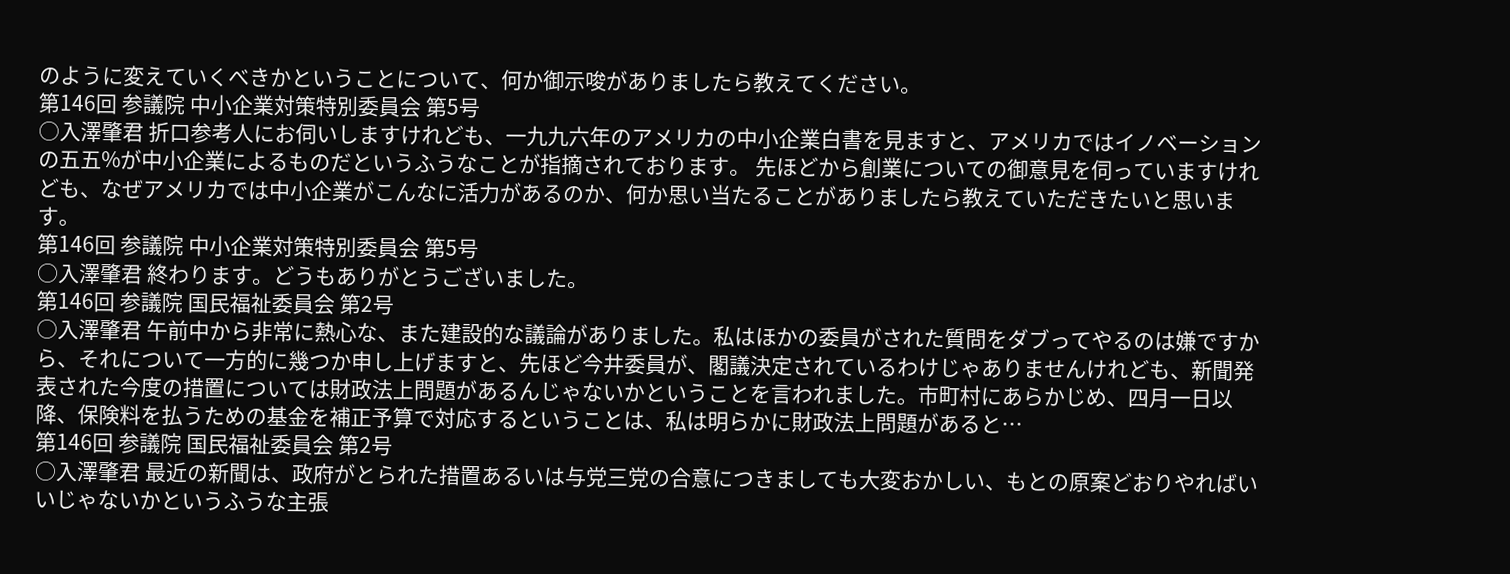のように変えていくべきかということについて、何か御示唆がありましたら教えてください。
第146回 参議院 中小企業対策特別委員会 第5号
○入澤肇君 折口参考人にお伺いしますけれども、一九九六年のアメリカの中小企業白書を見ますと、アメリカではイノベーションの五五%が中小企業によるものだというふうなことが指摘されております。 先ほどから創業についての御意見を伺っていますけれども、なぜアメリカでは中小企業がこんなに活力があるのか、何か思い当たることがありましたら教えていただきたいと思います。
第146回 参議院 中小企業対策特別委員会 第5号
○入澤肇君 終わります。どうもありがとうございました。
第146回 参議院 国民福祉委員会 第2号
○入澤肇君 午前中から非常に熱心な、また建設的な議論がありました。私はほかの委員がされた質問をダブってやるのは嫌ですから、それについて一方的に幾つか申し上げますと、先ほど今井委員が、閣議決定されているわけじゃありませんけれども、新聞発表された今度の措置については財政法上問題があるんじゃないかということを言われました。市町村にあらかじめ、四月一日以降、保険料を払うための基金を補正予算で対応するということは、私は明らかに財政法上問題があると…
第146回 参議院 国民福祉委員会 第2号
○入澤肇君 最近の新聞は、政府がとられた措置あるいは与党三党の合意につきましても大変おかしい、もとの原案どおりやればいいじゃないかというふうな主張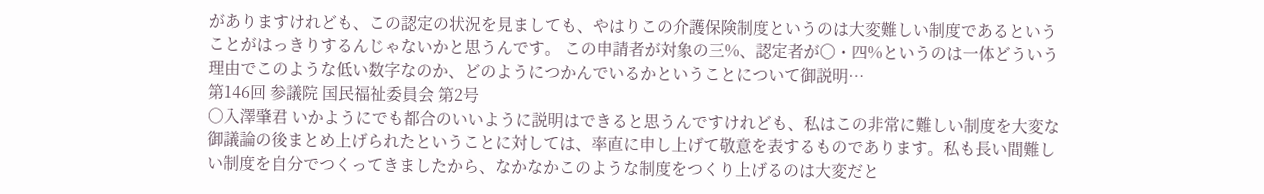がありますけれども、この認定の状況を見ましても、やはりこの介護保険制度というのは大変難しい制度であるということがはっきりするんじゃないかと思うんです。 この申請者が対象の三%、認定者が〇・四%というのは一体どういう理由でこのような低い数字なのか、どのようにつかんでいるかということについて御説明…
第146回 参議院 国民福祉委員会 第2号
○入澤肇君 いかようにでも都合のいいように説明はできると思うんですけれども、私はこの非常に難しい制度を大変な御議論の後まとめ上げられたということに対しては、率直に申し上げて敬意を表するものであります。私も長い間難しい制度を自分でつくってきましたから、なかなかこのような制度をつくり上げるのは大変だと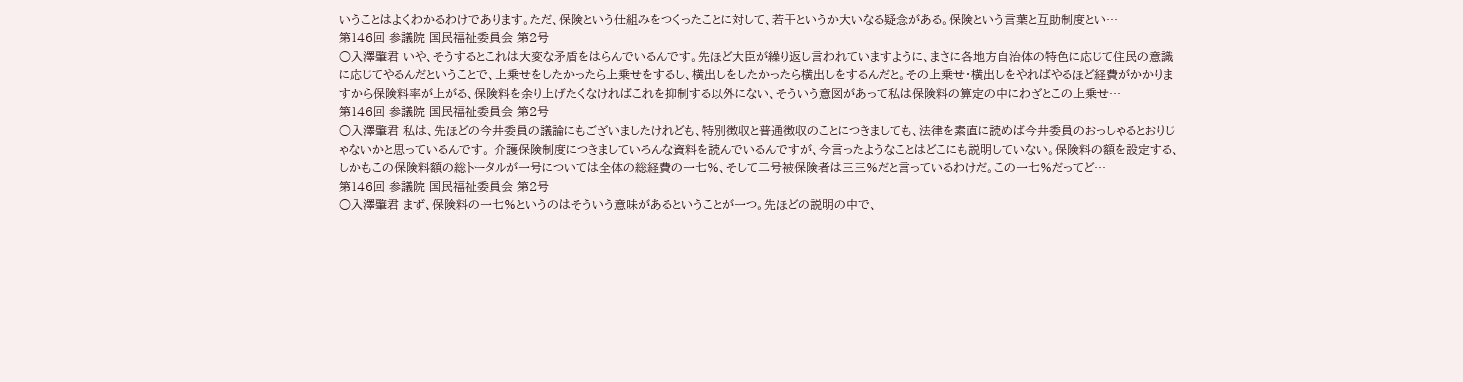いうことはよくわかるわけであります。ただ、保険という仕組みをつくったことに対して、若干というか大いなる疑念がある。保険という言葉と互助制度とい…
第146回 参議院 国民福祉委員会 第2号
○入澤肇君 いや、そうするとこれは大変な矛盾をはらんでいるんです。先ほど大臣が繰り返し言われていますように、まさに各地方自治体の特色に応じて住民の意識に応じてやるんだということで、上乗せをしたかったら上乗せをするし、横出しをしたかったら横出しをするんだと。その上乗せ・横出しをやればやるほど経費がかかりますから保険料率が上がる、保険料を余り上げたくなければこれを抑制する以外にない、そういう意図があって私は保険料の算定の中にわざとこの上乗せ…
第146回 参議院 国民福祉委員会 第2号
○入澤肇君 私は、先ほどの今井委員の議論にもございましたけれども、特別徴収と普通徴収のことにつきましても、法律を素直に読めば今井委員のおっしゃるとおりじゃないかと思っているんです。 介護保険制度につきましていろんな資料を読んでいるんですが、今言ったようなことはどこにも説明していない。保険料の額を設定する、しかもこの保険料額の総トータルが一号については全体の総経費の一七%、そして二号被保険者は三三%だと言っているわけだ。この一七%だってど…
第146回 参議院 国民福祉委員会 第2号
○入澤肇君 まず、保険料の一七%というのはそういう意味があるということが一つ。先ほどの説明の中で、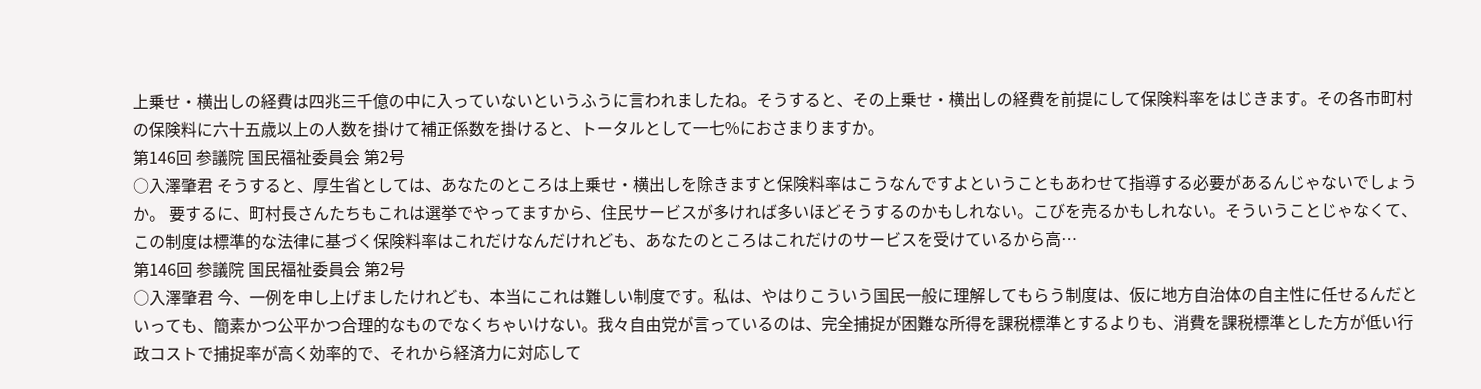上乗せ・横出しの経費は四兆三千億の中に入っていないというふうに言われましたね。そうすると、その上乗せ・横出しの経費を前提にして保険料率をはじきます。その各市町村の保険料に六十五歳以上の人数を掛けて補正係数を掛けると、トータルとして一七%におさまりますか。
第146回 参議院 国民福祉委員会 第2号
○入澤肇君 そうすると、厚生省としては、あなたのところは上乗せ・横出しを除きますと保険料率はこうなんですよということもあわせて指導する必要があるんじゃないでしょうか。 要するに、町村長さんたちもこれは選挙でやってますから、住民サービスが多ければ多いほどそうするのかもしれない。こびを売るかもしれない。そういうことじゃなくて、この制度は標準的な法律に基づく保険料率はこれだけなんだけれども、あなたのところはこれだけのサービスを受けているから高…
第146回 参議院 国民福祉委員会 第2号
○入澤肇君 今、一例を申し上げましたけれども、本当にこれは難しい制度です。私は、やはりこういう国民一般に理解してもらう制度は、仮に地方自治体の自主性に任せるんだといっても、簡素かつ公平かつ合理的なものでなくちゃいけない。我々自由党が言っているのは、完全捕捉が困難な所得を課税標準とするよりも、消費を課税標準とした方が低い行政コストで捕捉率が高く効率的で、それから経済力に対応して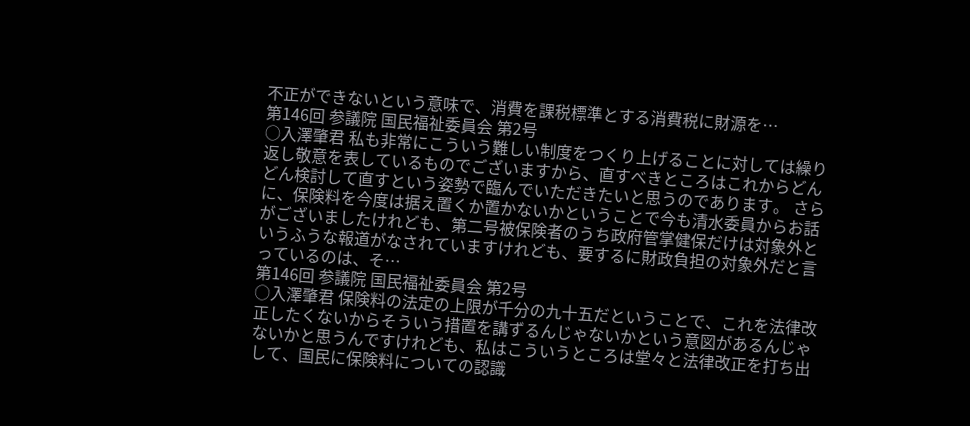不正ができないという意味で、消費を課税標準とする消費税に財源を…
第146回 参議院 国民福祉委員会 第2号
○入澤肇君 私も非常にこういう難しい制度をつくり上げることに対しては繰り返し敬意を表しているものでございますから、直すべきところはこれからどんどん検討して直すという姿勢で臨んでいただきたいと思うのであります。 さらに、保険料を今度は据え置くか置かないかということで今も清水委員からお話がございましたけれども、第二号被保険者のうち政府管掌健保だけは対象外というふうな報道がなされていますけれども、要するに財政負担の対象外だと言っているのは、そ…
第146回 参議院 国民福祉委員会 第2号
○入澤肇君 保険料の法定の上限が千分の九十五だということで、これを法律改正したくないからそういう措置を講ずるんじゃないかという意図があるんじゃないかと思うんですけれども、私はこういうところは堂々と法律改正を打ち出して、国民に保険料についての認識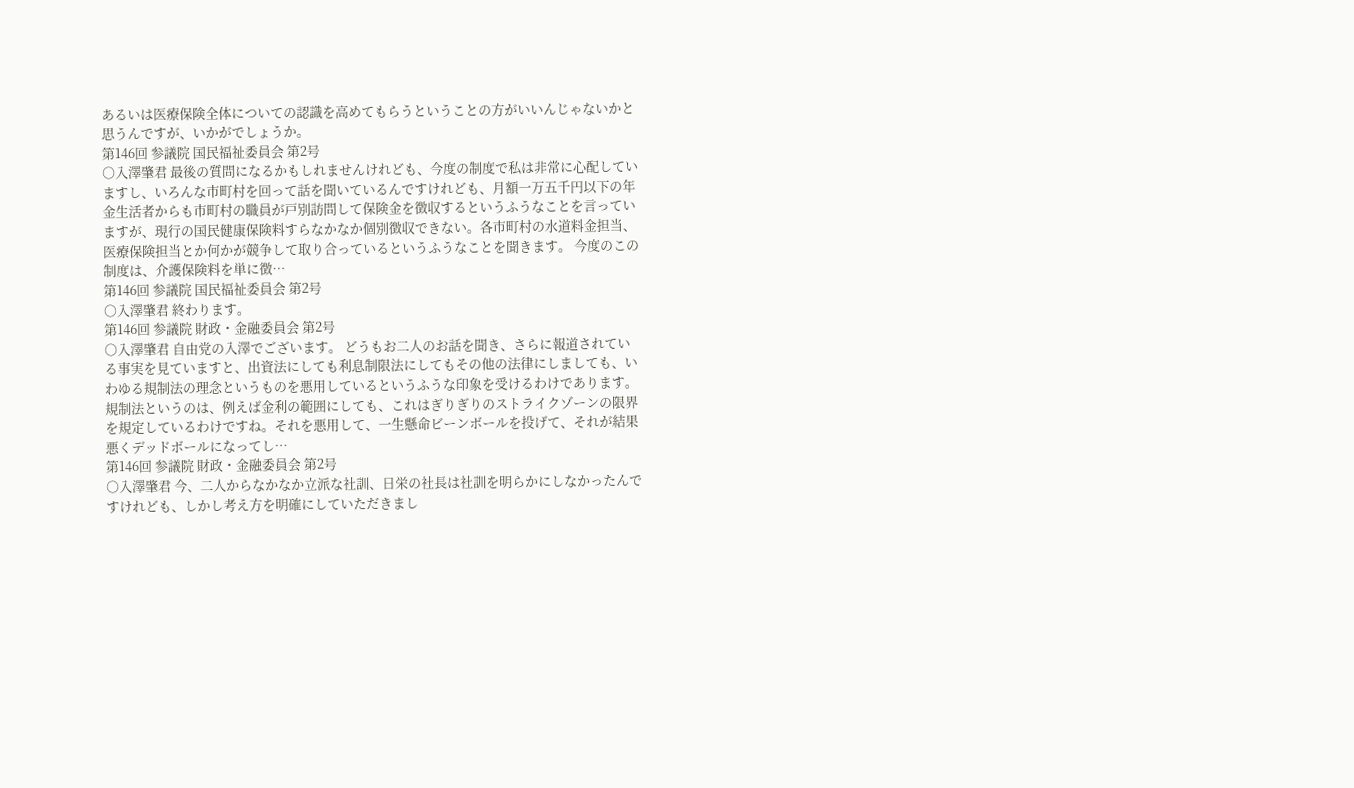あるいは医療保険全体についての認識を高めてもらうということの方がいいんじゃないかと思うんですが、いかがでしょうか。
第146回 参議院 国民福祉委員会 第2号
○入澤肇君 最後の質問になるかもしれませんけれども、今度の制度で私は非常に心配していますし、いろんな市町村を回って話を聞いているんですけれども、月額一万五千円以下の年金生活者からも市町村の職員が戸別訪問して保険金を徴収するというふうなことを言っていますが、現行の国民健康保険料すらなかなか個別徴収できない。各市町村の水道料金担当、医療保険担当とか何かが競争して取り合っているというふうなことを聞きます。 今度のこの制度は、介護保険料を単に徴…
第146回 参議院 国民福祉委員会 第2号
○入澤肇君 終わります。
第146回 参議院 財政・金融委員会 第2号
○入澤肇君 自由党の入澤でございます。 どうもお二人のお話を聞き、さらに報道されている事実を見ていますと、出資法にしても利息制限法にしてもその他の法律にしましても、いわゆる規制法の理念というものを悪用しているというふうな印象を受けるわけであります。 規制法というのは、例えば金利の範囲にしても、これはぎりぎりのストライクゾーンの限界を規定しているわけですね。それを悪用して、一生懸命ビーンボールを投げて、それが結果悪くデッドボールになってし…
第146回 参議院 財政・金融委員会 第2号
○入澤肇君 今、二人からなかなか立派な社訓、日栄の社長は社訓を明らかにしなかったんですけれども、しかし考え方を明確にしていただきまし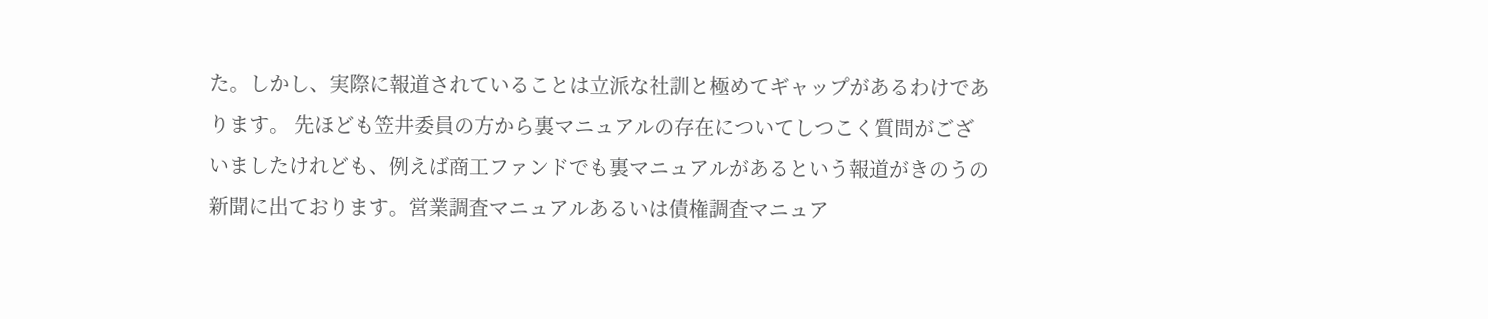た。しかし、実際に報道されていることは立派な社訓と極めてギャップがあるわけであります。 先ほども笠井委員の方から裏マニュアルの存在についてしつこく質問がございましたけれども、例えば商工ファンドでも裏マニュアルがあるという報道がきのうの新聞に出ております。営業調査マニュアルあるいは債権調査マニュア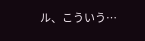ル、こういう…